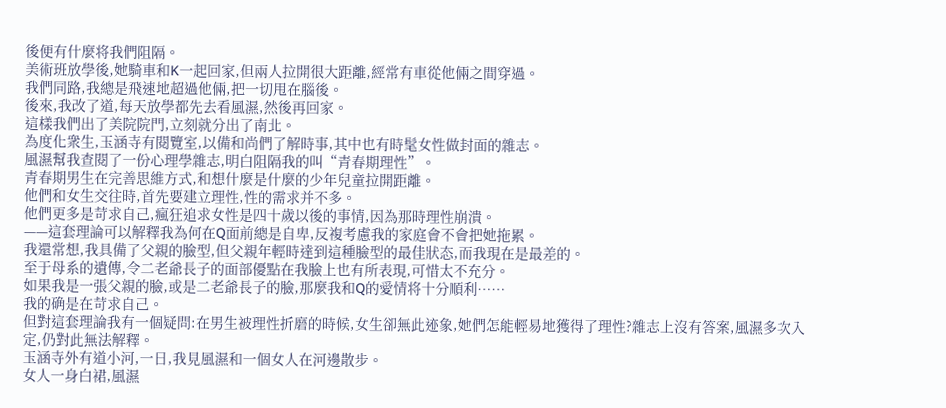後便有什麼将我們阻隔。
美術班放學後,她騎車和K一起回家,但兩人拉開很大距離,經常有車從他倆之間穿過。
我們同路,我總是飛速地超過他倆,把一切甩在腦後。
後來,我改了道,每天放學都先去看風濕,然後再回家。
這樣我們出了美院院門,立刻就分出了南北。
為度化衆生,玉涵寺有閱覽室,以備和尚們了解時事,其中也有時髦女性做封面的雜志。
風濕幫我查閱了一份心理學雜志,明白阻隔我的叫“青春期理性”。
青春期男生在完善思維方式,和想什麼是什麼的少年兒童拉開距離。
他們和女生交往時,首先要建立理性,性的需求并不多。
他們更多是苛求自己,瘋狂追求女性是四十歲以後的事情,因為那時理性崩潰。
——這套理論可以解釋我為何在Q面前總是自卑,反複考慮我的家庭會不會把她拖累。
我還常想,我具備了父親的臉型,但父親年輕時達到這種臉型的最佳狀态,而我現在是最差的。
至于母系的遺傳,令二老爺長子的面部優點在我臉上也有所表現,可惜太不充分。
如果我是一張父親的臉,或是二老爺長子的臉,那麼我和Q的愛情将十分順利……
我的确是在苛求自己。
但對這套理論我有一個疑問:在男生被理性折磨的時候,女生卻無此迹象,她們怎能輕易地獲得了理性?雜志上沒有答案,風濕多次入定,仍對此無法解釋。
玉涵寺外有道小河,一日,我見風濕和一個女人在河邊散步。
女人一身白裙,風濕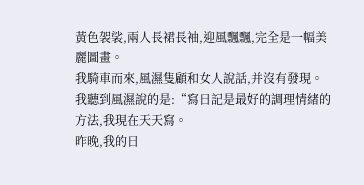黃色袈裟,兩人長裙長袖,迎風飄飄,完全是一幅美麗圖畫。
我騎車而來,風濕隻顧和女人說話,并沒有發現。
我聽到風濕說的是:“寫日記是最好的調理情緒的方法,我現在天天寫。
昨晚,我的日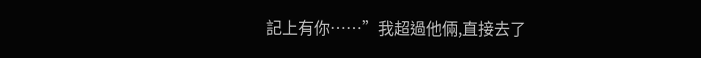記上有你……”我超過他倆,直接去了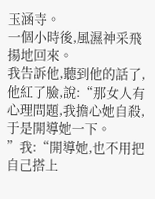玉涵寺。
一個小時後,風濕神采飛揚地回來。
我告訴他,聽到他的話了,他紅了臉,說:“那女人有心理問題,我擔心她自殺,于是開導她一下。
”我:“開導她,也不用把自己搭上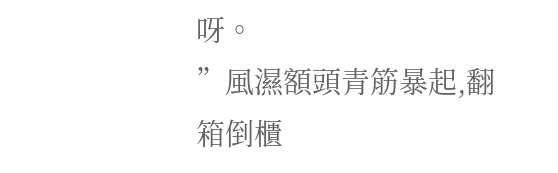呀。
”風濕額頭青筋暴起,翻箱倒櫃